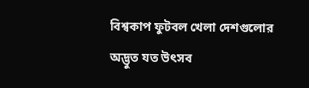বিশ্বকাপ ফুটবল খেলা দেশগুলোর অদ্ভুত যত উৎসব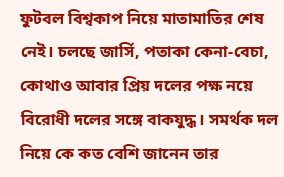ফুটবল বিশ্বকাপ নিয়ে মাতামাতির শেষ নেই। চলছে জার্সি, পতাকা কেনা-বেচা, কোথাও আবার প্রিয় দলের পক্ষ নয়ে বিরোধী দলের সঙ্গে বাকযুদ্ধ। সমর্থক দল নিয়ে কে কত বেশি জানেন তার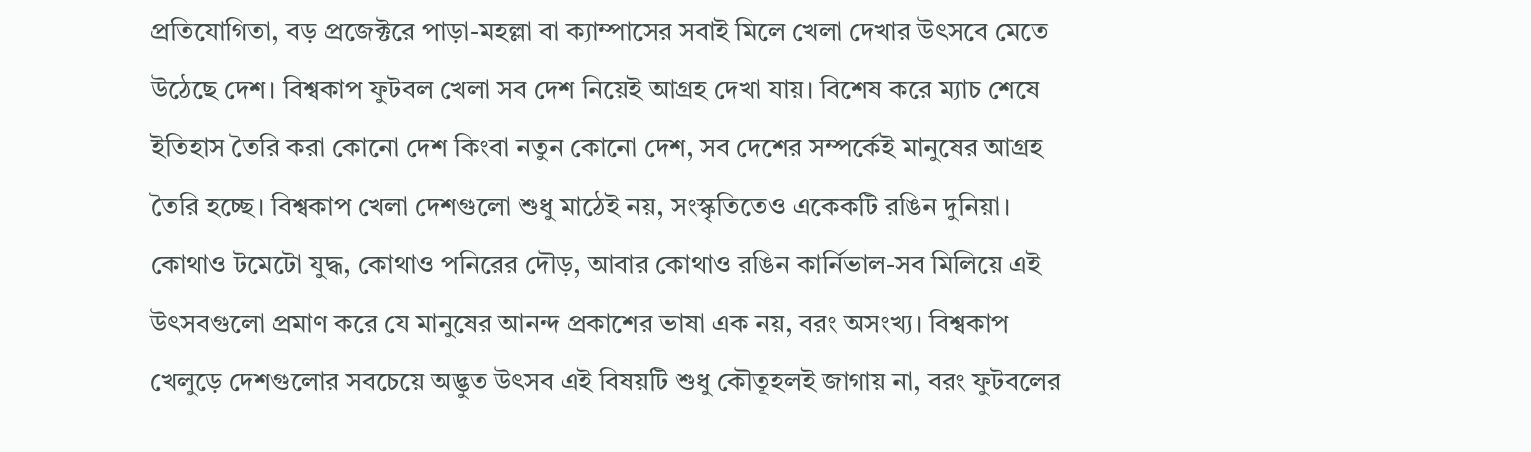প্রতিযোগিতা, বড় প্রজেক্টরে পাড়া-মহল্লা বা ক্যাম্পাসের সবাই মিলে খেলা দেখার উৎসবে মেতে উঠেছে দেশ। বিশ্বকাপ ফুটবল খেলা সব দেশ নিয়েই আগ্রহ দেখা যায়। বিশেষ করে ম্যাচ শেষে ইতিহাস তৈরি করা কোনো দেশ কিংবা নতুন কোনো দেশ, সব দেশের সম্পর্কেই মানুষের আগ্রহ তৈরি হচ্ছে। বিশ্বকাপ খেলা দেশগুলো শুধু মাঠেই নয়, সংস্কৃতিতেও একেকটি রঙিন দুনিয়া। কোথাও টমেটো যুদ্ধ, কোথাও পনিরের দৌড়, আবার কোথাও রঙিন কার্নিভাল-সব মিলিয়ে এই উৎসবগুলো প্রমাণ করে যে মানুষের আনন্দ প্রকাশের ভাষা এক নয়, বরং অসংখ্য। বিশ্বকাপ খেলুড়ে দেশগুলোর সবচেয়ে অদ্ভুত উৎসব এই বিষয়টি শুধু কৌতূহলই জাগায় না, বরং ফুটবলের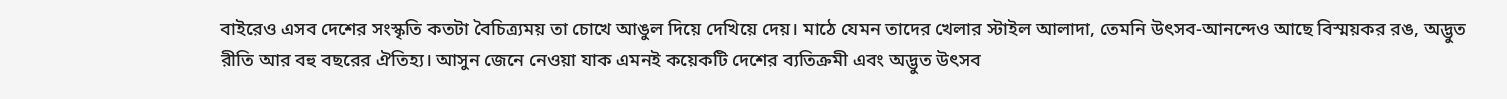বাইরেও এসব দেশের সংস্কৃতি কতটা বৈচিত্র্যময় তা চোখে আঙুল দিয়ে দেখিয়ে দেয়। মাঠে যেমন তাদের খেলার স্টাইল আলাদা, তেমনি উৎসব-আনন্দেও আছে বিস্ময়কর রঙ, অদ্ভুত রীতি আর বহু বছরের ঐতিহ্য। আসুন জেনে নেওয়া যাক এমনই কয়েকটি দেশের ব্যতিক্রমী এবং অদ্ভুত উৎসব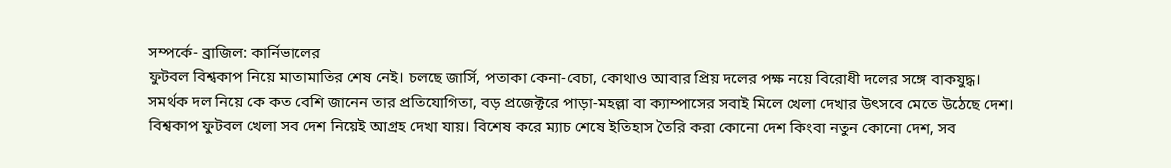সম্পর্কে- ব্রাজিল: কার্নিভালের
ফুটবল বিশ্বকাপ নিয়ে মাতামাতির শেষ নেই। চলছে জার্সি, পতাকা কেনা-বেচা, কোথাও আবার প্রিয় দলের পক্ষ নয়ে বিরোধী দলের সঙ্গে বাকযুদ্ধ। সমর্থক দল নিয়ে কে কত বেশি জানেন তার প্রতিযোগিতা, বড় প্রজেক্টরে পাড়া-মহল্লা বা ক্যাম্পাসের সবাই মিলে খেলা দেখার উৎসবে মেতে উঠেছে দেশ।
বিশ্বকাপ ফুটবল খেলা সব দেশ নিয়েই আগ্রহ দেখা যায়। বিশেষ করে ম্যাচ শেষে ইতিহাস তৈরি করা কোনো দেশ কিংবা নতুন কোনো দেশ, সব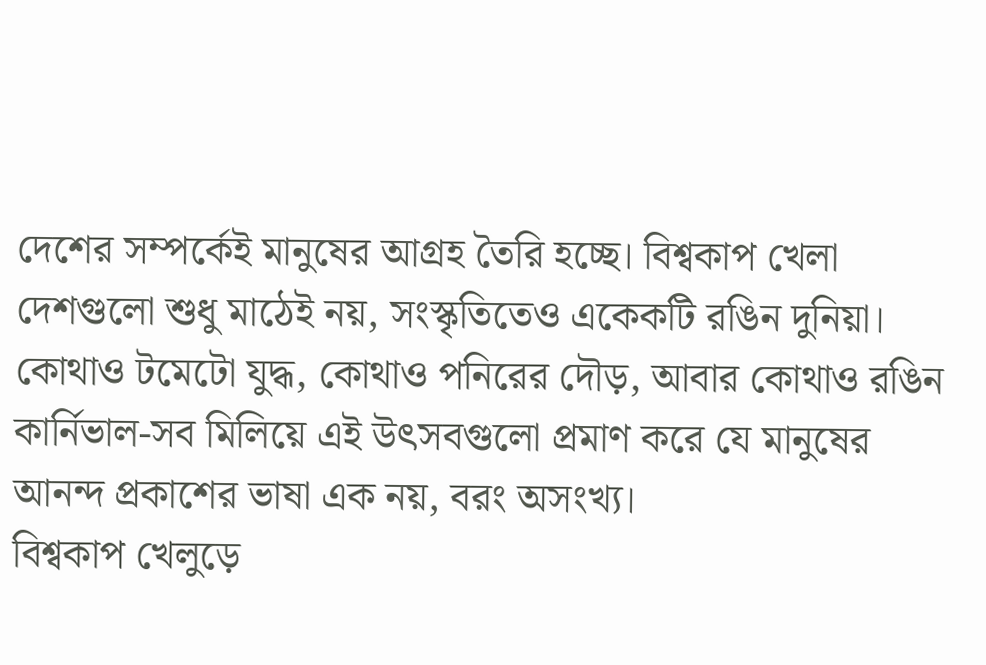দেশের সম্পর্কেই মানুষের আগ্রহ তৈরি হচ্ছে। বিশ্বকাপ খেলা দেশগুলো শুধু মাঠেই নয়, সংস্কৃতিতেও একেকটি রঙিন দুনিয়া। কোথাও টমেটো যুদ্ধ, কোথাও পনিরের দৌড়, আবার কোথাও রঙিন কার্নিভাল-সব মিলিয়ে এই উৎসবগুলো প্রমাণ করে যে মানুষের আনন্দ প্রকাশের ভাষা এক নয়, বরং অসংখ্য।
বিশ্বকাপ খেলুড়ে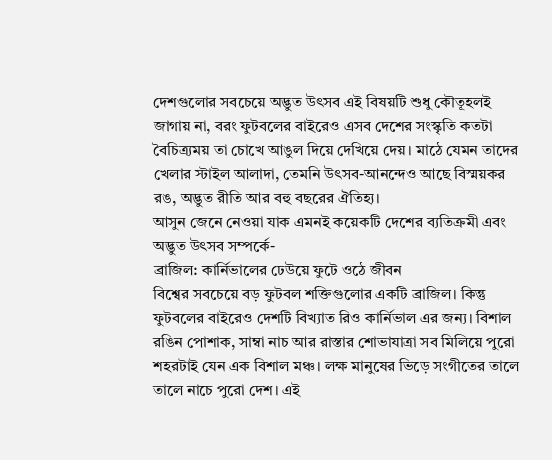দেশগুলোর সবচেয়ে অদ্ভুত উৎসব এই বিষয়টি শুধু কৌতূহলই জাগায় না, বরং ফুটবলের বাইরেও এসব দেশের সংস্কৃতি কতটা বৈচিত্র্যময় তা চোখে আঙুল দিয়ে দেখিয়ে দেয়। মাঠে যেমন তাদের খেলার স্টাইল আলাদা, তেমনি উৎসব-আনন্দেও আছে বিস্ময়কর রঙ, অদ্ভুত রীতি আর বহু বছরের ঐতিহ্য।
আসুন জেনে নেওয়া যাক এমনই কয়েকটি দেশের ব্যতিক্রমী এবং অদ্ভুত উৎসব সম্পর্কে-
ব্রাজিল: কার্নিভালের ঢেউয়ে ফুটে ওঠে জীবন
বিশ্বের সবচেয়ে বড় ফুটবল শক্তিগুলোর একটি ব্রাজিল। কিন্তু ফুটবলের বাইরেও দেশটি বিখ্যাত রিও কার্নিভাল এর জন্য। বিশাল রঙিন পোশাক, সাম্বা নাচ আর রাস্তার শোভাযাত্রা সব মিলিয়ে পুরো শহরটাই যেন এক বিশাল মঞ্চ। লক্ষ মানুষের ভিড়ে সংগীতের তালে তালে নাচে পুরো দেশ। এই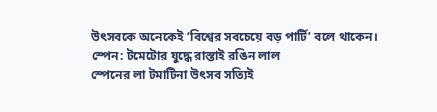উৎসবকে অনেকেই ‘বিশ্বের সবচেয়ে বড় পার্টি’ বলে থাকেন।
স্পেন: টমেটোর যুদ্ধে রাস্তাই রঙিন লাল
স্পেনের লা টমাটিনা উৎসব সত্যিই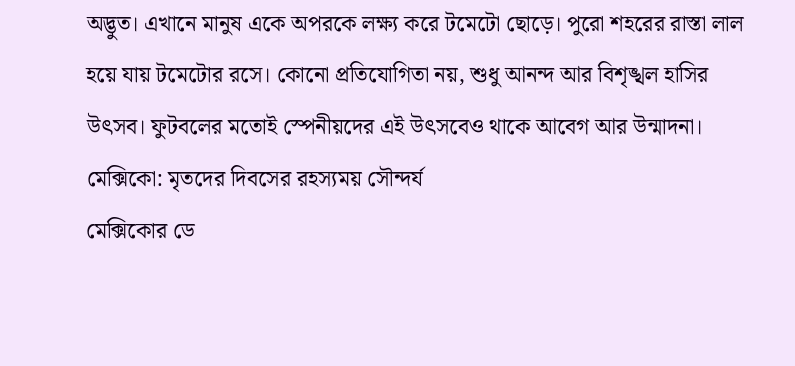অদ্ভুত। এখানে মানুষ একে অপরকে লক্ষ্য করে টমেটো ছোড়ে। পুরো শহরের রাস্তা লাল হয়ে যায় টমেটোর রসে। কোনো প্রতিযোগিতা নয়, শুধু আনন্দ আর বিশৃঙ্খল হাসির উৎসব। ফুটবলের মতোই স্পেনীয়দের এই উৎসবেও থাকে আবেগ আর উন্মাদনা।
মেক্সিকো: মৃতদের দিবসের রহস্যময় সৌন্দর্য
মেক্সিকোর ডে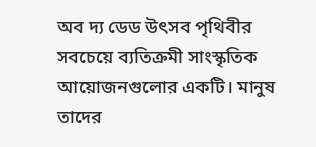অব দ্য ডেড উৎসব পৃথিবীর সবচেয়ে ব্যতিক্রমী সাংস্কৃতিক আয়োজনগুলোর একটি। মানুষ তাদের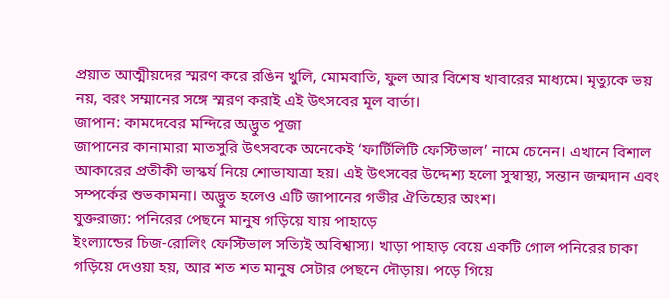প্রয়াত আত্মীয়দের স্মরণ করে রঙিন খুলি, মোমবাতি, ফুল আর বিশেষ খাবারের মাধ্যমে। মৃত্যুকে ভয় নয়, বরং সম্মানের সঙ্গে স্মরণ করাই এই উৎসবের মূল বার্তা।
জাপান: কামদেবের মন্দিরে অদ্ভুত পূজা
জাপানের কানামারা মাতসুরি উৎসবকে অনেকেই ‘ফার্টিলিটি ফেস্টিভাল’ নামে চেনেন। এখানে বিশাল আকারের প্রতীকী ভাস্কর্য নিয়ে শোভাযাত্রা হয়। এই উৎসবের উদ্দেশ্য হলো সুস্বাস্থ্য, সন্তান জন্মদান এবং সম্পর্কের শুভকামনা। অদ্ভুত হলেও এটি জাপানের গভীর ঐতিহ্যের অংশ।
যুক্তরাজ্য: পনিরের পেছনে মানুষ গড়িয়ে যায় পাহাড়ে
ইংল্যান্ডের চিজ-রোলিং ফেস্টিভাল সত্যিই অবিশ্বাস্য। খাড়া পাহাড় বেয়ে একটি গোল পনিরের চাকা গড়িয়ে দেওয়া হয়, আর শত শত মানুষ সেটার পেছনে দৌড়ায়। পড়ে গিয়ে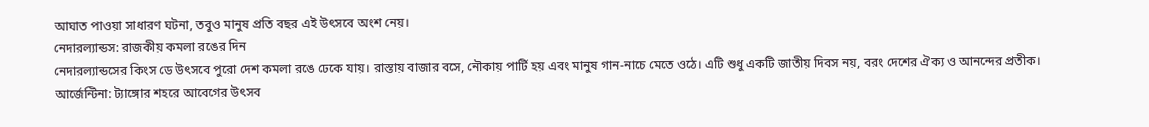আঘাত পাওয়া সাধারণ ঘটনা, তবুও মানুষ প্রতি বছর এই উৎসবে অংশ নেয়।
নেদারল্যান্ডস: রাজকীয় কমলা রঙের দিন
নেদারল্যান্ডসের কিংস ডে উৎসবে পুরো দেশ কমলা রঙে ঢেকে যায়। রাস্তায় বাজার বসে, নৌকায় পার্টি হয় এবং মানুষ গান-নাচে মেতে ওঠে। এটি শুধু একটি জাতীয় দিবস নয়, বরং দেশের ঐক্য ও আনন্দের প্রতীক।
আর্জেন্টিনা: ট্যাঙ্গোর শহরে আবেগের উৎসব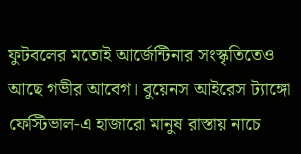ফুটবলের মতোই আর্জেন্টিনার সংস্কৃতিতেও আছে গভীর আবেগ। বুয়েনস আইরেস ট্যাঙ্গো ফেস্টিভাল-এ হাজারো মানুষ রাস্তায় নাচে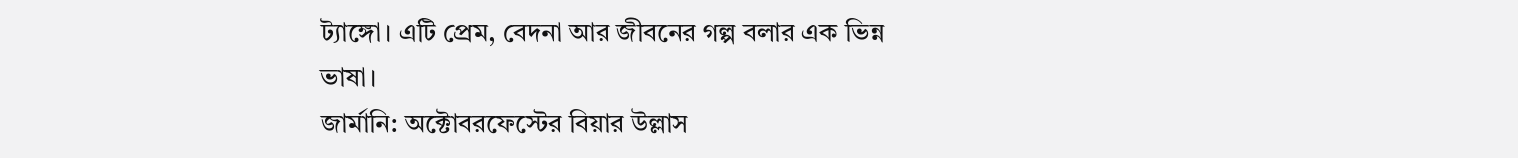ট্যাঙ্গো। এটি প্রেম, বেদনা আর জীবনের গল্প বলার এক ভিন্ন ভাষা।
জার্মানি: অক্টোবরফেস্টের বিয়ার উল্লাস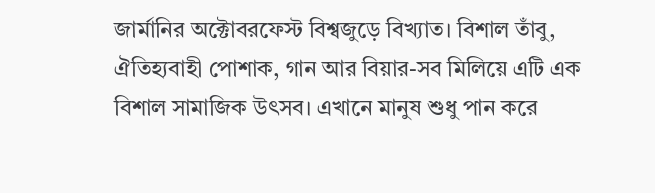জার্মানির অক্টোবরফেস্ট বিশ্বজুড়ে বিখ্যাত। বিশাল তাঁবু, ঐতিহ্যবাহী পোশাক, গান আর বিয়ার-সব মিলিয়ে এটি এক বিশাল সামাজিক উৎসব। এখানে মানুষ শুধু পান করে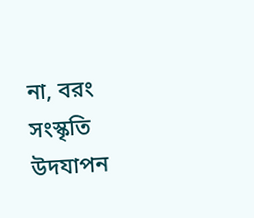না, বরং সংস্কৃতি উদযাপন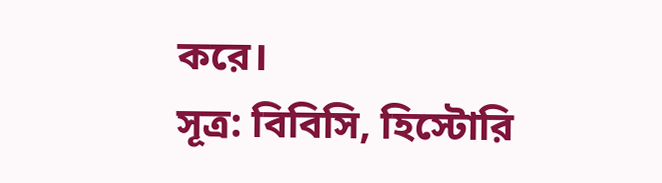করে।
সূত্র: বিবিসি, হিস্টোরি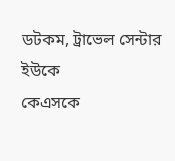ডটকম, ট্রাভেল সেন্টার ইউকে
কেএসকে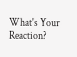What's Your Reaction?